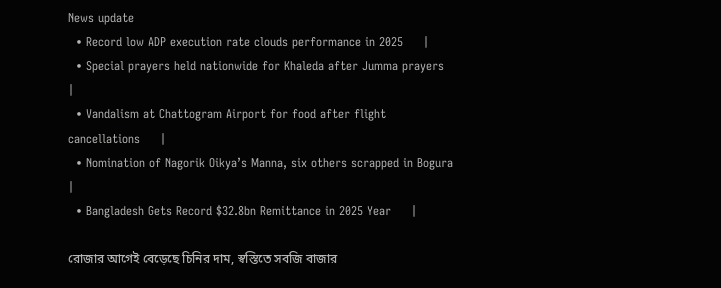News update
  • Record low ADP execution rate clouds performance in 2025     |
  • Special prayers held nationwide for Khaleda after Jumma prayers     |
  • Vandalism at Chattogram Airport for food after flight cancellations     |
  • Nomination of Nagorik Oikya’s Manna, six others scrapped in Bogura     |
  • Bangladesh Gets Record $32.8bn Remittance in 2025 Year     |

রোজার আগেই বেড়েছে চিনির দাম, স্বস্তিতে সবজি বাজার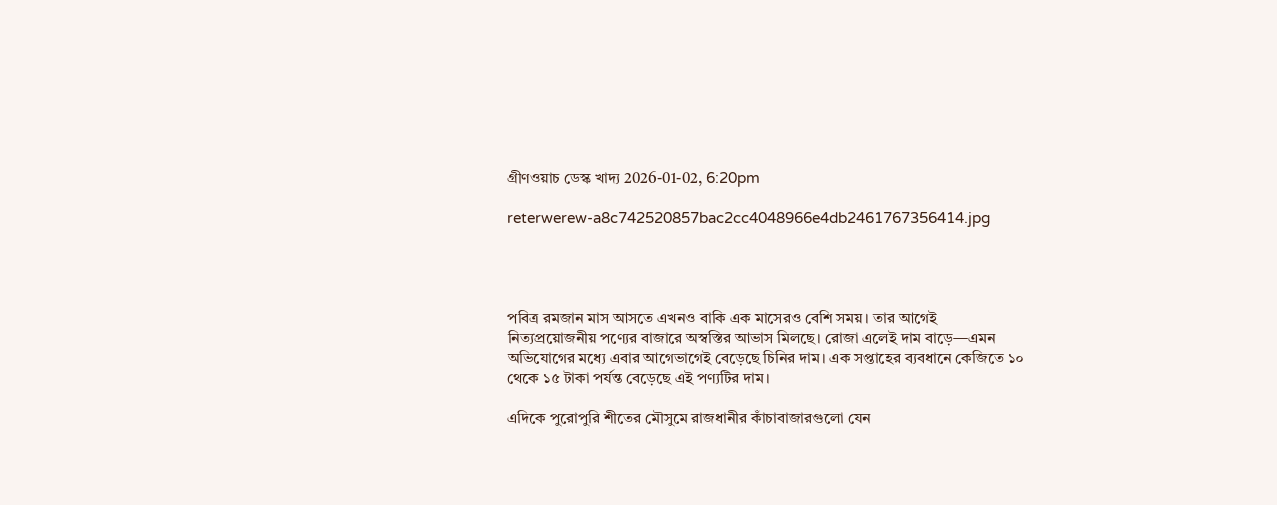গ্রীণওয়াচ ডেস্ক খাদ্য 2026-01-02, 6:20pm

reterwerew-a8c742520857bac2cc4048966e4db2461767356414.jpg




পবিত্র রমজান মাস আসতে এখনও বাকি এক মাসেরও বেশি সময়। তার আগেই নিত্যপ্রয়োজনীয় পণ্যের বাজারে অস্বস্তির আভাস মিলছে। রোজা এলেই দাম বাড়ে—এমন অভিযোগের মধ্যে এবার আগেভাগেই বেড়েছে চিনির দাম। এক সপ্তাহের ব্যবধানে কেজিতে ১০ থেকে ১৫ টাকা পর্যন্ত বেড়েছে এই পণ্যটির দাম।

এদিকে পুরোপুরি শীতের মৌসুমে রাজধানীর কাঁচাবাজারগুলো যেন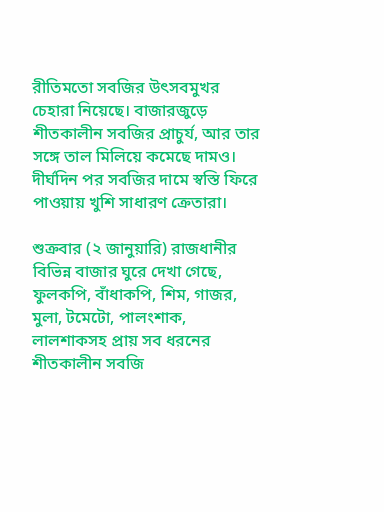রীতিমতো সবজির উৎসবমুখর চেহারা নিয়েছে। বাজারজুড়ে শীতকালীন সবজির প্রাচুর্য, আর তার সঙ্গে তাল মিলিয়ে কমেছে দামও। দীর্ঘদিন পর সবজির দামে স্বস্তি ফিরে পাওয়ায় খুশি সাধারণ ক্রেতারা।

শুক্রবার (২ জানুয়ারি) রাজধানীর বিভিন্ন বাজার ঘুরে দেখা গেছে, ফুলকপি, বাঁধাকপি, শিম, গাজর, মুলা, টমেটো, পালংশাক, লালশাকসহ প্রায় সব ধরনের শীতকালীন সবজি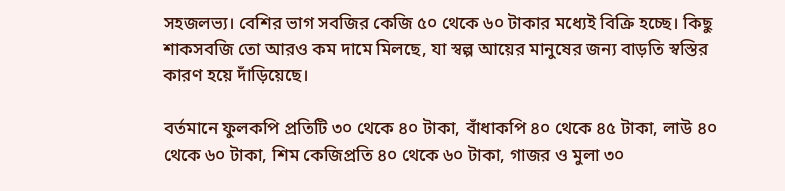সহজলভ্য। বেশির ভাগ সবজির কেজি ৫০ থেকে ৬০ টাকার মধ্যেই বিক্রি হচ্ছে। কিছু শাকসবজি তো আরও কম দামে মিলছে, যা স্বল্প আয়ের মানুষের জন্য বাড়তি স্বস্তির কারণ হয়ে দাঁড়িয়েছে।

বর্তমানে ফুলকপি প্রতিটি ৩০ থেকে ৪০ টাকা, বাঁধাকপি ৪০ থেকে ৪৫ টাকা, লাউ ৪০ থেকে ৬০ টাকা, শিম কেজিপ্রতি ৪০ থেকে ৬০ টাকা, গাজর ও মুলা ৩০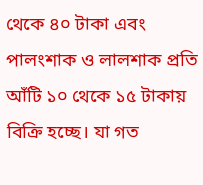থেকে ৪০ টাকা এবং পালংশাক ও লালশাক প্রতি আঁটি ১০ থেকে ১৫ টাকায় বিক্রি হচ্ছে। যা গত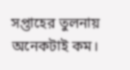সপ্তাহের তুলনায় অনেকটাই কম।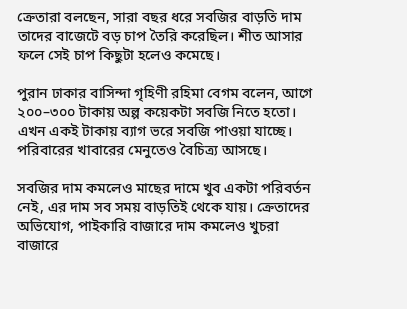ক্রেতারা বলছেন, সারা বছর ধরে সবজির বাড়তি দাম তাদের বাজেটে বড় চাপ তৈরি করেছিল। শীত আসার ফলে সেই চাপ কিছুটা হলেও কমেছে।

পুরান ঢাকার বাসিন্দা গৃহিণী রহিমা বেগম বলেন, আগে ২০০–৩০০ টাকায় অল্প কয়েকটা সবজি নিতে হতো। এখন একই টাকায় ব্যাগ ভরে সবজি পাওয়া যাচ্ছে। পরিবারের খাবারের মেনুতেও বৈচিত্র্য আসছে।

সবজির দাম কমলেও মাছের দামে খুব একটা পরিবর্তন নেই, এর দাম সব সময় বাড়তিই থেকে যায়। ক্রেতাদের অভিযোগ, পাইকারি বাজারে দাম কমলেও খুচরা বাজারে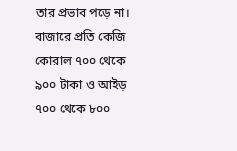তার প্রভাব পড়ে না। বাজারে প্রতি কেজি কোরাল ৭০০ থেকে ৯০০ টাকা ও আইড় ৭০০ থেকে ৮০০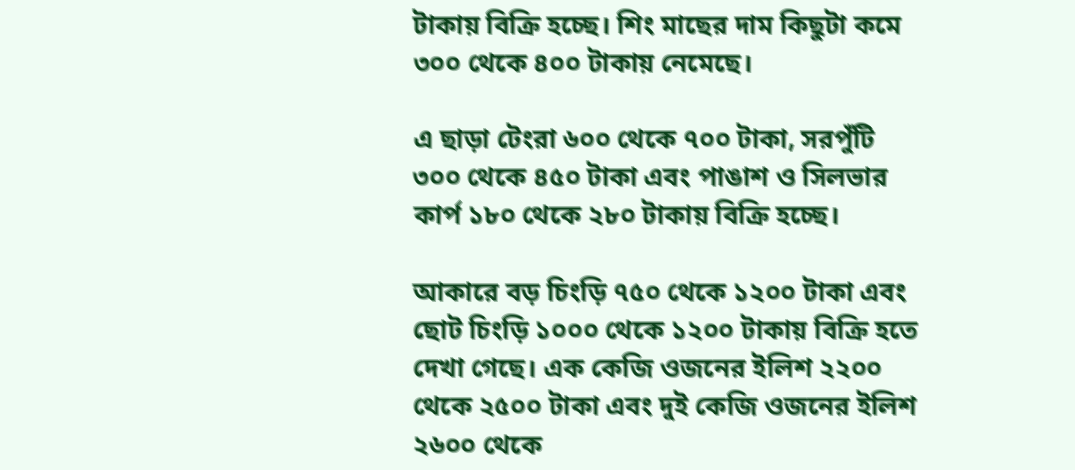টাকায় বিক্রি হচ্ছে। শিং মাছের দাম কিছুটা কমে ৩০০ থেকে ৪০০ টাকায় নেমেছে।

এ ছাড়া টেংরা ৬০০ থেকে ৭০০ টাকা, সরপুঁটি ৩০০ থেকে ৪৫০ টাকা এবং পাঙাশ ও সিলভার কার্প ১৮০ থেকে ২৮০ টাকায় বিক্রি হচ্ছে।

আকারে বড় চিংড়ি ৭৫০ থেকে ১২০০ টাকা এবং ছোট চিংড়ি ১০০০ থেকে ১২০০ টাকায় বিক্রি হতে দেখা গেছে। এক কেজি ওজনের ইলিশ ২২০০ থেকে ২৫০০ টাকা এবং দুই কেজি ওজনের ইলিশ ২৬০০ থেকে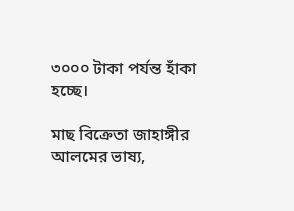৩০০০ টাকা পর্যন্ত হাঁকা হচ্ছে।

মাছ বিক্রেতা জাহাঙ্গীর আলমের ভাষ্য,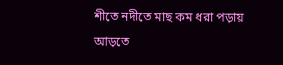শীতে নদীতে মাছ কম ধরা পড়ায় আড়তে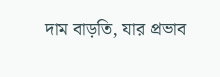দাম বাড়তি, যার প্রভাব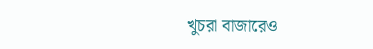খুচরা বাজারেও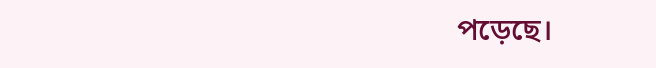পড়েছে।